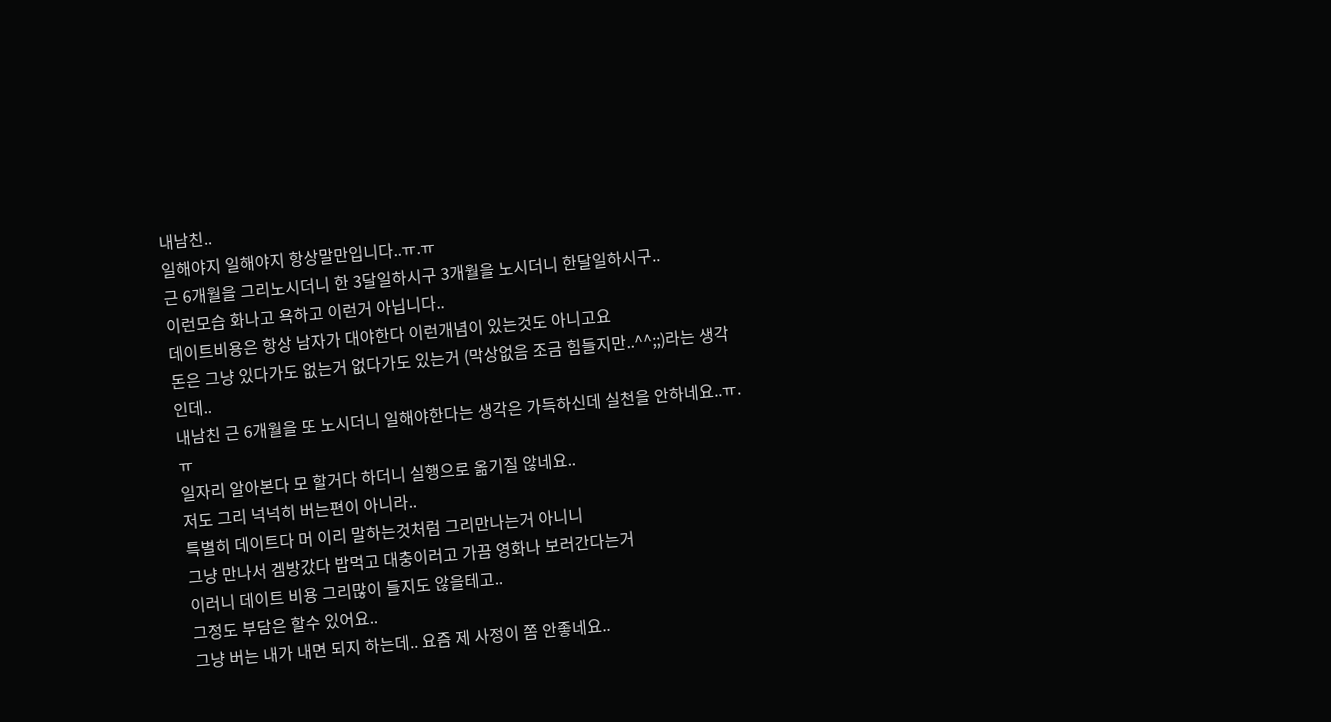내남친..
일해야지 일해야지 항상말만입니다..ㅠ.ㅠ
근 6개월을 그리노시더니 한 3달일하시구 3개월을 노시더니 한달일하시구..
이런모습 화나고 욕하고 이런거 아닙니다..
데이트비용은 항상 남자가 대야한다 이런개념이 있는것도 아니고요
돈은 그냥 있다가도 없는거 없다가도 있는거 (막상없음 조금 힘들지만..^^;;)라는 생각인데..
내남친 근 6개월을 또 노시더니 일해야한다는 생각은 가득하신데 실천을 안하네요..ㅠ.ㅠ
일자리 알아본다 모 할거다 하더니 실행으로 옮기질 않네요..
저도 그리 넉넉히 버는편이 아니라..
특별히 데이트다 머 이리 말하는것처럼 그리만나는거 아니니
그냥 만나서 겜방갔다 밥먹고 대충이러고 가끔 영화나 보러간다는거
이러니 데이트 비용 그리많이 들지도 않을테고..
그정도 부담은 할수 있어요..
그냥 버는 내가 내면 되지 하는데.. 요즘 제 사정이 쫌 안좋네요..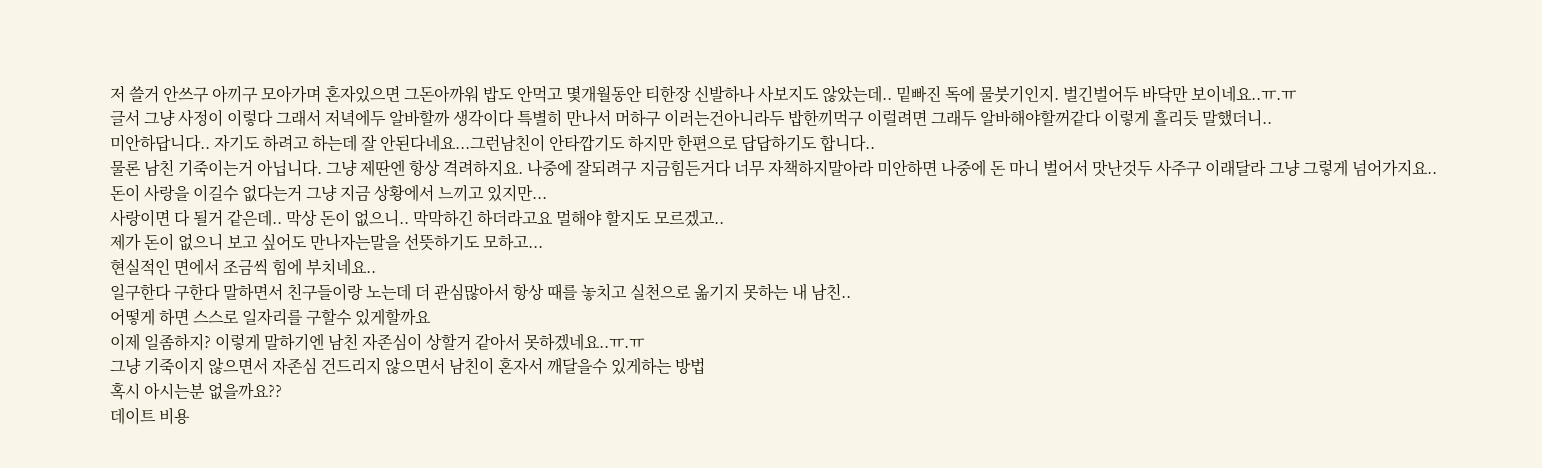저 쓸거 안쓰구 아끼구 모아가며 혼자있으면 그돈아까워 밥도 안먹고 몇개월동안 티한장 신발하나 사보지도 않았는데.. 밑빠진 독에 물붓기인지. 벌긴벌어두 바닥만 보이네요..ㅠ.ㅠ
글서 그냥 사정이 이렇다 그래서 저녁에두 알바할까 생각이다 특별히 만나서 머하구 이러는건아니라두 밥한끼먹구 이럴려면 그래두 알바해야할꺼같다 이렇게 흘리듯 말했더니..
미안하답니다.. 자기도 하려고 하는데 잘 안된다네요...그런남친이 안타깝기도 하지만 한편으로 답답하기도 합니다..
물론 남친 기죽이는거 아닙니다. 그냥 제딴엔 항상 격려하지요. 나중에 잘되려구 지금힘든거다 너무 자책하지말아라 미안하면 나중에 돈 마니 벌어서 맛난것두 사주구 이래달라 그냥 그렇게 넘어가지요..
돈이 사랑을 이길수 없다는거 그냥 지금 상황에서 느끼고 있지만...
사랑이면 다 될거 같은데.. 막상 돈이 없으니.. 막막하긴 하더라고요 멀해야 할지도 모르겠고..
제가 돈이 없으니 보고 싶어도 만나자는말을 선뜻하기도 모하고...
현실적인 면에서 조금씩 힘에 부치네요..
일구한다 구한다 말하면서 친구들이랑 노는데 더 관심많아서 항상 때를 놓치고 실천으로 옮기지 못하는 내 남친..
어떻게 하면 스스로 일자리를 구할수 있게할까요
이제 일좀하지? 이렇게 말하기엔 남친 자존심이 상할거 같아서 못하겠네요..ㅠ.ㅠ
그냥 기죽이지 않으면서 자존심 건드리지 않으면서 남친이 혼자서 깨달을수 있게하는 방법
혹시 아시는분 없을까요??
데이트 비용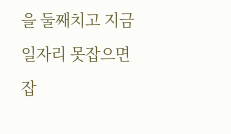을 둘째치고 지금 일자리 못잡으면 잡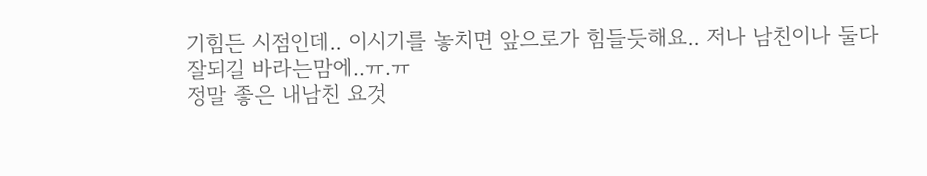기힘든 시점인데.. 이시기를 놓치면 앞으로가 힘들듯해요.. 저나 남친이나 둘다 잘되길 바라는맘에..ㅠ.ㅠ
정말 좋은 내남친 요것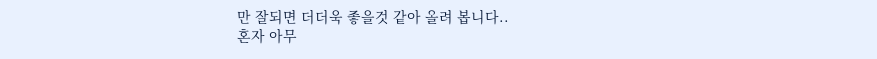만 잘되면 더더욱 좋을것 같아 올려 봅니다..
혼자 아무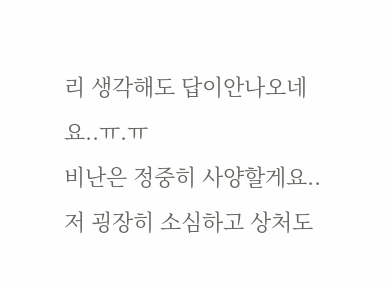리 생각해도 답이안나오네요..ㅠ.ㅠ
비난은 정중히 사양할게요..
저 굉장히 소심하고 상처도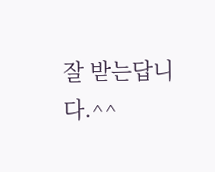잘 받는답니다.^^